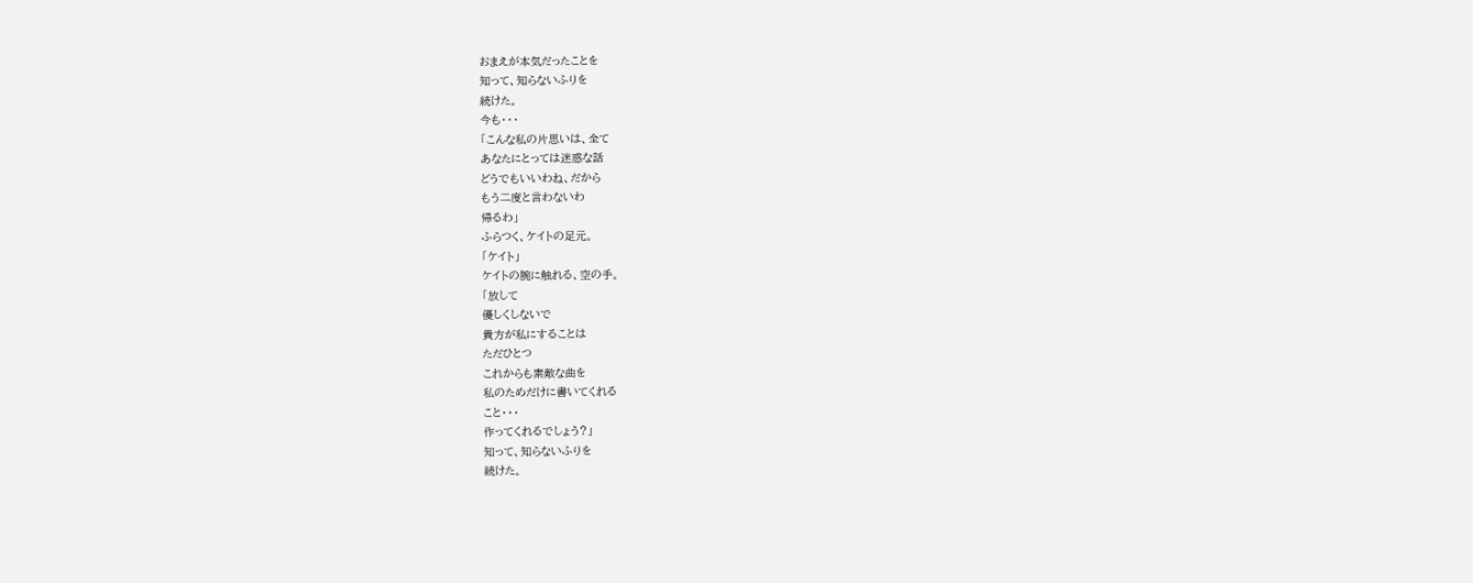おまえが本気だったことを
知って、知らないふりを
続けた。
今も・・・
「こんな私の片思いは、全て
あなたにとっては迷惑な話
どうでもいいわね、だから
もう二度と言わないわ
帰るわ」
ふらつく、ケイトの足元。
「ケイト」
ケイトの腕に触れる、空の手。
「放して
優しくしないで
貴方が私にすることは
ただひとつ
これからも素敵な曲を
私のためだけに書いてくれる
こと・・・
作ってくれるでしょう?」
知って、知らないふりを
続けた。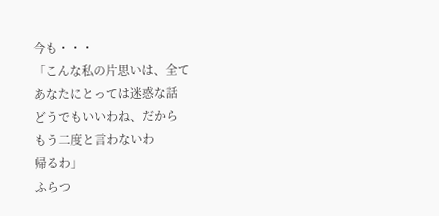今も・・・
「こんな私の片思いは、全て
あなたにとっては迷惑な話
どうでもいいわね、だから
もう二度と言わないわ
帰るわ」
ふらつ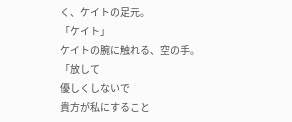く、ケイトの足元。
「ケイト」
ケイトの腕に触れる、空の手。
「放して
優しくしないで
貴方が私にすること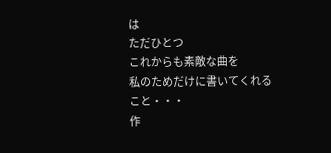は
ただひとつ
これからも素敵な曲を
私のためだけに書いてくれる
こと・・・
作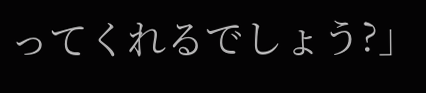ってくれるでしょう?」